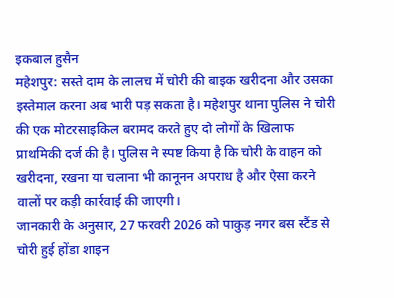इकबाल हुसैन
महेशपुर: सस्ते दाम के लालच में चोरी की बाइक खरीदना और उसका इस्तेमाल करना अब भारी पड़ सकता है। महेशपुर थाना पुलिस ने चोरी की एक मोटरसाइकिल बरामद करते हुए दो लोगों के खिलाफ प्राथमिकी दर्ज की है। पुलिस ने स्पष्ट किया है कि चोरी के वाहन को खरीदना, रखना या चलाना भी कानूनन अपराध है और ऐसा करने वालों पर कड़ी कार्रवाई की जाएगी।
जानकारी के अनुसार, 27 फरवरी 2026 को पाकुड़ नगर बस स्टैंड से चोरी हुई होंडा शाइन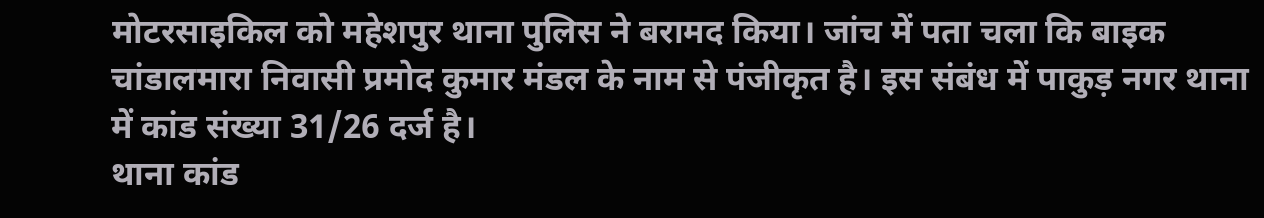मोटरसाइकिल को महेशपुर थाना पुलिस ने बरामद किया। जांच में पता चला कि बाइक चांडालमारा निवासी प्रमोद कुमार मंडल के नाम से पंजीकृत है। इस संबंध में पाकुड़ नगर थाना में कांड संख्या 31/26 दर्ज है।
थाना कांड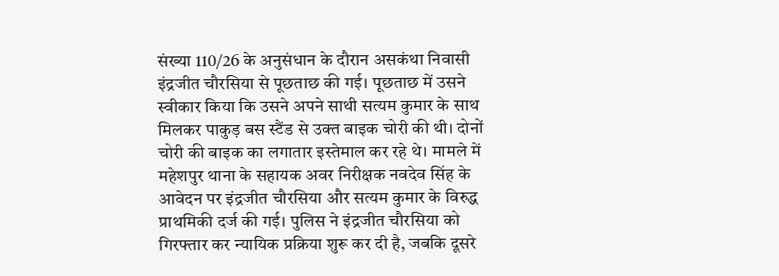संख्या 110/26 के अनुसंधान के दौरान असकंथा निवासी इंद्रजीत चौरसिया से पूछताछ की गई। पूछताछ में उसने स्वीकार किया कि उसने अपने साथी सत्यम कुमार के साथ मिलकर पाकुड़ बस स्टैंड से उक्त बाइक चोरी की थी। दोनों चोरी की बाइक का लगातार इस्तेमाल कर रहे थे। मामले में महेशपुर थाना के सहायक अवर निरीक्षक नवदेव सिंह के आवेदन पर इंद्रजीत चौरसिया और सत्यम कुमार के विरुद्ध प्राथमिकी दर्ज की गई। पुलिस ने इंद्रजीत चौरसिया को गिरफ्तार कर न्यायिक प्रक्रिया शुरू कर दी है, जबकि दूसरे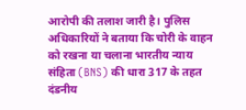आरोपी की तलाश जारी है। पुलिस अधिकारियों ने बताया कि चोरी के वाहन को रखना या चलाना भारतीय न्याय संहिता (BNS) की धारा 317 के तहत दंडनीय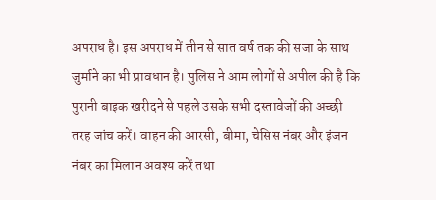अपराध है। इस अपराध में तीन से सात वर्ष तक की सजा के साथ जुर्माने का भी प्रावधान है। पुलिस ने आम लोगों से अपील की है कि पुरानी बाइक खरीदने से पहले उसके सभी दस्तावेजों की अच्छी तरह जांच करें। वाहन की आरसी, बीमा, चेसिस नंबर और इंजन नंबर का मिलान अवश्य करें तथा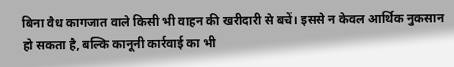बिना वैध कागजात वाले किसी भी वाहन की खरीदारी से बचें। इससे न केवल आर्थिक नुकसान हो सकता है, बल्कि कानूनी कार्रवाई का भी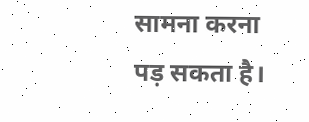सामना करना पड़ सकता है।